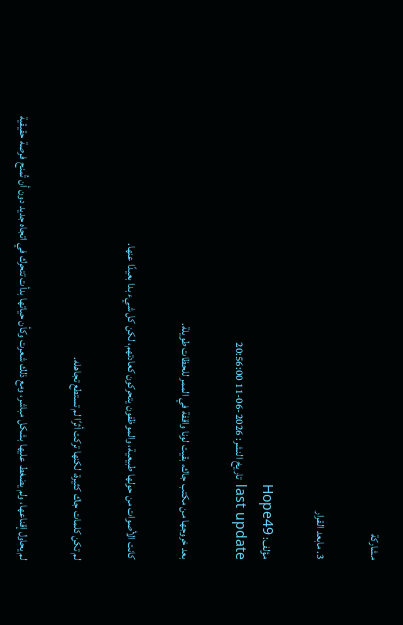مشاركة

3. مابعد القرار

مؤلف: Hope49
last update تاريخ النشر: 2026-06-11 20:56:00

بعد خروجها من مكتب جاك، بقيت لونا واقفة في الممر للحظات طويلة.

كانت الأصوات من حولها طبيعية، والموظفون يتحركون كعادتهم، لكن كل شيء بدا بعيدًا عنها.

لم تكن كلمات جاك كثيرة، لكنها تركت أثرًا لم تستطع تجاهله.

لم يحاول إقناعها، ولم يضغط عليها بشكل مباشر، ومع ذلك شعرت وكأن حياتها بدأت تتحرك في اتجاه جديد دون أن تُمنح فرصة حقيقية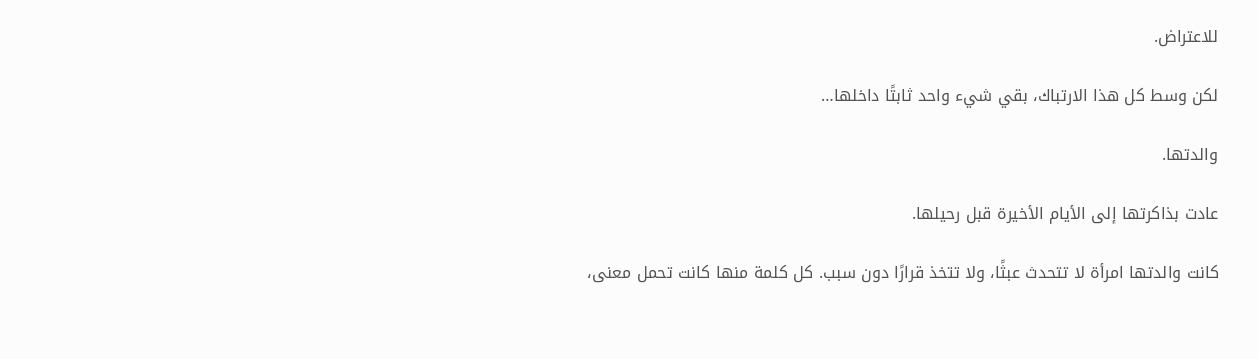للاعتراض.

لكن وسط كل هذا الارتباك، بقي شيء واحد ثابتًا داخلها…

والدتها.

عادت بذاكرتها إلى الأيام الأخيرة قبل رحيلها.

كانت والدتها امرأة لا تتحدث عبثًا، ولا تتخذ قرارًا دون سبب. كل كلمة منها كانت تحمل معنى،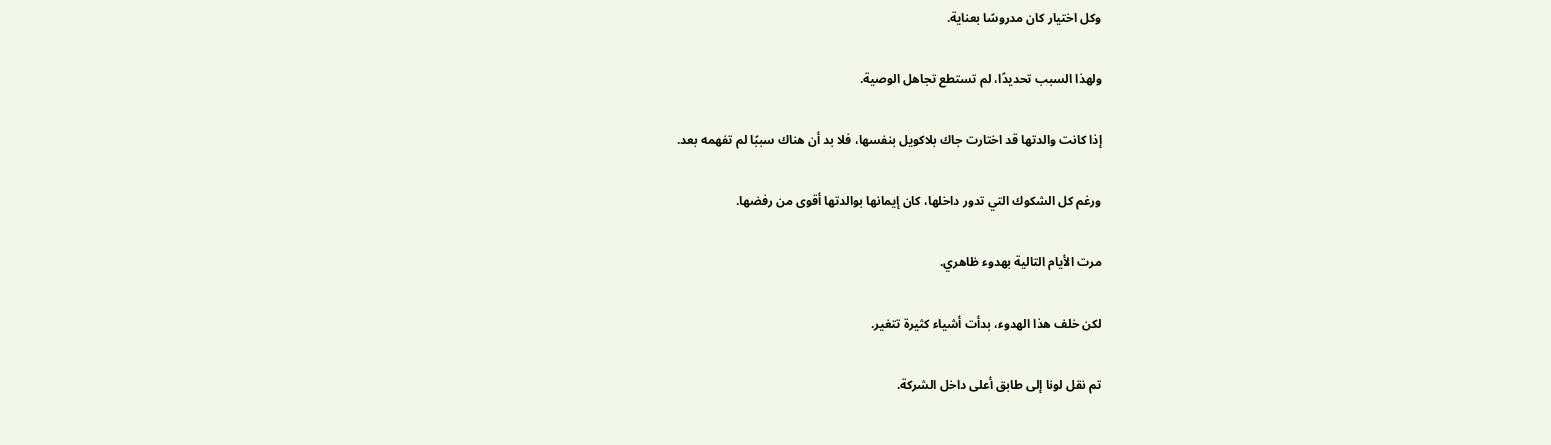وكل اختيار كان مدروسًا بعناية.

ولهذا السبب تحديدًا، لم تستطع تجاهل الوصية.

إذا كانت والدتها قد اختارت جاك بلاكويل بنفسها، فلا بد أن هناك سببًا لم تفهمه بعد.

ورغم كل الشكوك التي تدور داخلها، كان إيمانها بوالدتها أقوى من رفضها.

مرت الأيام التالية بهدوء ظاهري.

لكن خلف هذا الهدوء، بدأت أشياء كثيرة تتغير.

تم نقل لونا إلى طابق أعلى داخل الشركة.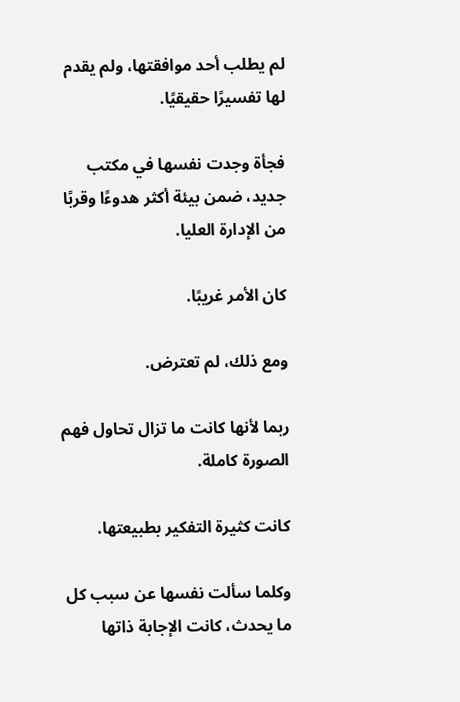لم يطلب أحد موافقتها، ولم يقدم لها تفسيرًا حقيقيًا.

فجأة وجدت نفسها في مكتب جديد، ضمن بيئة أكثر هدوءًا وقربًا من الإدارة العليا.

كان الأمر غريبًا.

ومع ذلك، لم تعترض.

ربما لأنها كانت ما تزال تحاول فهم الصورة كاملة.

كانت كثيرة التفكير بطبيعتها.

وكلما سألت نفسها عن سبب كل ما يحدث، كانت الإجابة ذاتها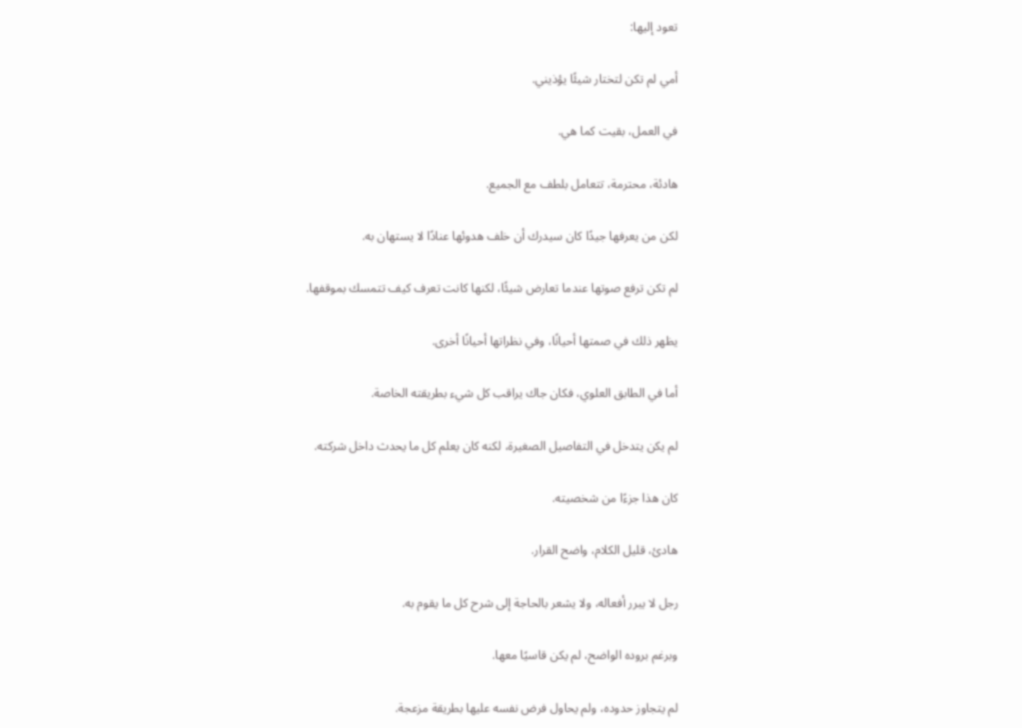تعود إليها:

أمي لم تكن لتختار شيئًا يؤذيني.

في العمل، بقيت كما هي.

هادئة، محترمة، تتعامل بلطف مع الجميع.

لكن من يعرفها جيدًا كان سيدرك أن خلف هدوئها عنادًا لا يستهان به.

لم تكن ترفع صوتها عندما تعارض شيئًا، لكنها كانت تعرف كيف تتمسك بموقفها.

يظهر ذلك في صمتها أحيانًا، وفي نظراتها أحيانًا أخرى.

أما في الطابق العلوي، فكان جاك يراقب كل شيء بطريقته الخاصة.

لم يكن يتدخل في التفاصيل الصغيرة، لكنه كان يعلم كل ما يحدث داخل شركته.

كان هذا جزءًا من شخصيته.

هادئ، قليل الكلام، واضح القرار.

رجل لا يبرر أفعاله، ولا يشعر بالحاجة إلى شرح كل ما يقوم به.

وبرغم بروده الواضح، لم يكن قاسيًا معها.

لم يتجاوز حدوده، ولم يحاول فرض نفسه عليها بطريقة مزعجة.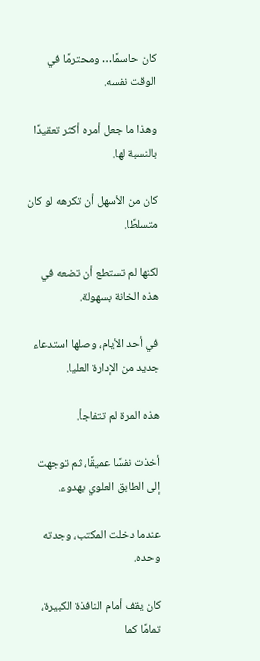كان حاسمًا… ومحترمًا في الوقت نفسه.

وهذا ما جعل أمره أكثر تعقيدًا بالنسبة لها.

كان من الأسهل أن تكرهه لو كان متسلطًا.

لكنها لم تستطع أن تضعه في هذه الخانة بسهولة.

في أحد الأيام، وصلها استدعاء جديد من الإدارة العليا.

هذه المرة لم تتفاجأ.

أخذت نفسًا عميقًا، ثم توجهت إلى الطابق العلوي بهدوء.

عندما دخلت المكتب، وجدته وحده.

كان يقف أمام النافذة الكبيرة، تمامًا كما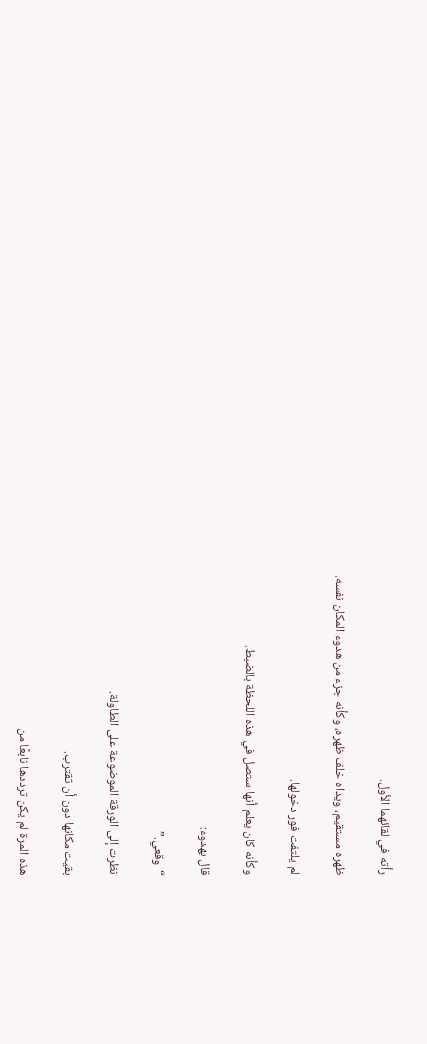رأته في لقائهما الأول.

ظهره مستقيم، ويداه خلف ظهره، وكأنه جزء من هدوء المكان نفسه.

لم يلتفت فور دخولها.

وكأنه كان يعلم أنها ستصل في هذه اللحظة بالضبط.

قال بهدوء:

“وقعي.”

نظرت إلى الورقة الموضوعة على الطاولة.

بقيت مكانها دون أن تقترب.

هذه المرة لم يكن ترددها نابعًا من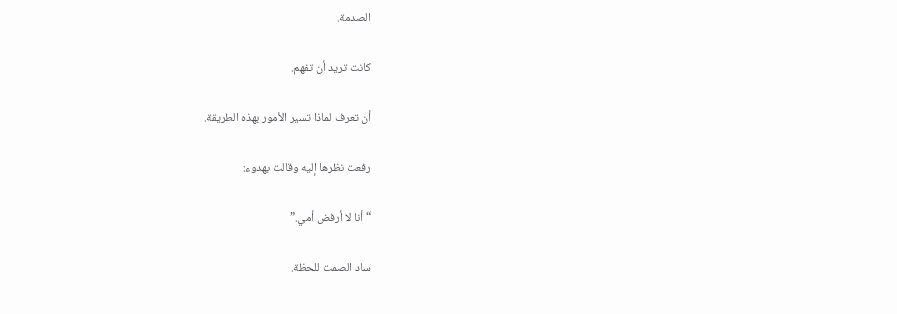الصدمة.

كانت تريد أن تفهم.

أن تعرف لماذا تسير الأمور بهذه الطريقة.

رفعت نظرها إليه وقالت بهدوء:

“أنا لا أرفض أمي.”

ساد الصمت للحظة.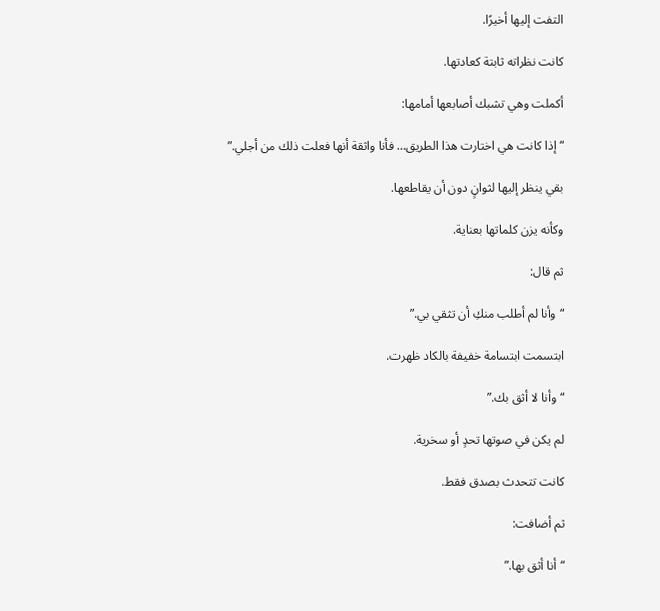التفت إليها أخيرًا.

كانت نظراته ثابتة كعادتها.

أكملت وهي تشبك أصابعها أمامها:

“إذا كانت هي اختارت هذا الطريق… فأنا واثقة أنها فعلت ذلك من أجلي.”

بقي ينظر إليها لثوانٍ دون أن يقاطعها.

وكأنه يزن كلماتها بعناية.

ثم قال:

“وأنا لم أطلب منكِ أن تثقي بي.”

ابتسمت ابتسامة خفيفة بالكاد ظهرت.

“وأنا لا أثق بك.”

لم يكن في صوتها تحدٍ أو سخرية.

كانت تتحدث بصدق فقط.

ثم أضافت:

“أنا أثق بها.”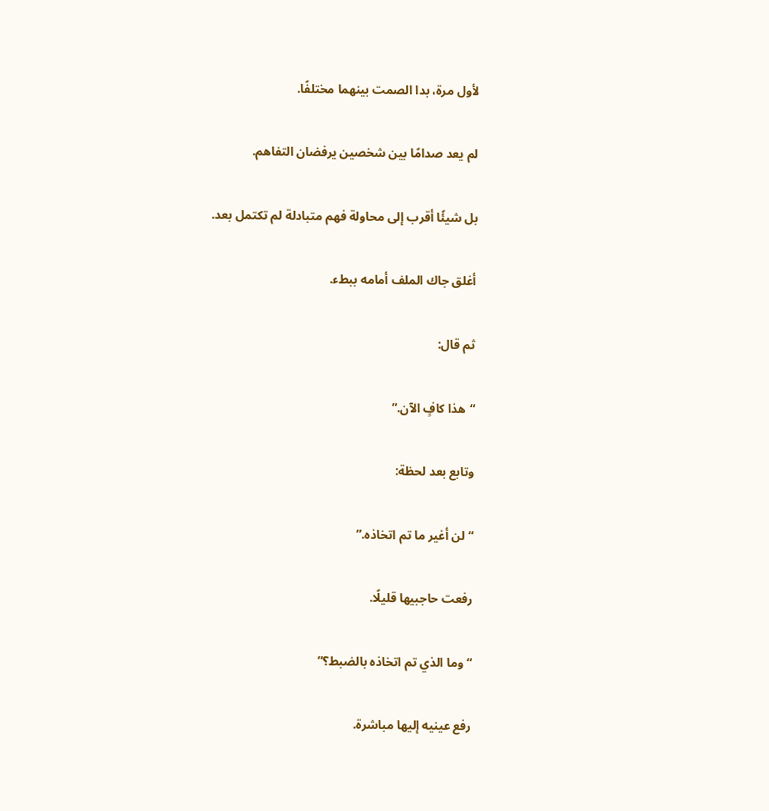لأول مرة، بدا الصمت بينهما مختلفًا.

لم يعد صدامًا بين شخصين يرفضان التفاهم.

بل شيئًا أقرب إلى محاولة فهم متبادلة لم تكتمل بعد.

أغلق جاك الملف أمامه ببطء.

ثم قال:

“هذا كافٍ الآن.”

وتابع بعد لحظة:

“لن أغير ما تم اتخاذه.”

رفعت حاجبيها قليلًا.

“وما الذي تم اتخاذه بالضبط؟”

رفع عينيه إليها مباشرة.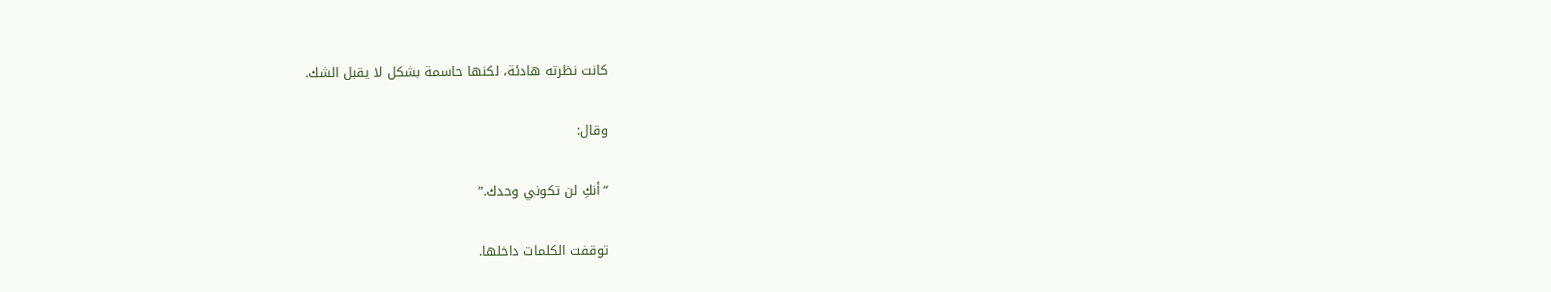كانت نظرته هادئة، لكنها حاسمة بشكل لا يقبل الشك.

وقال:

“أنكِ لن تكوني وحدك.”

توقفت الكلمات داخلها.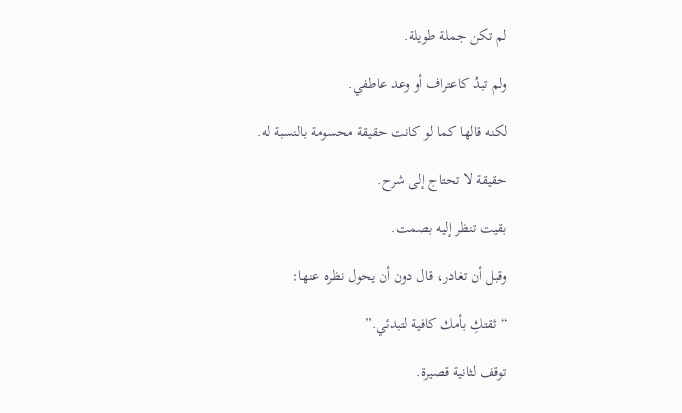لم تكن جملة طويلة.

ولم تبدُ كاعتراف أو وعد عاطفي.

لكنه قالها كما لو كانت حقيقة محسومة بالنسبة له.

حقيقة لا تحتاج إلى شرح.

بقيت تنظر إليه بصمت.

وقبل أن تغادر، قال دون أن يحول نظره عنها:

“ثقتكِ بأمك كافية لتبدئي.”

توقف لثانية قصيرة.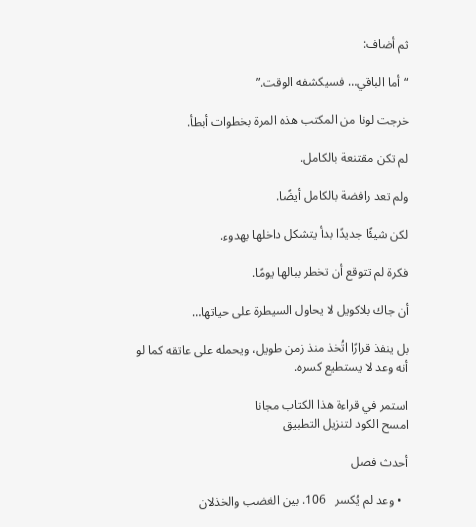ثم أضاف:

“أما الباقي… فسيكشفه الوقت.”

خرجت لونا من المكتب هذه المرة بخطوات أبطأ.

لم تكن مقتنعة بالكامل.

ولم تعد رافضة بالكامل أيضًا.

لكن شيئًا جديدًا بدأ يتشكل داخلها بهدوء.

فكرة لم تتوقع أن تخطر ببالها يومًا.

أن جاك بلاكويل لا يحاول السيطرة على حياتها…

بل ينفذ قرارًا اتُخذ منذ زمن طويل، ويحمله على عاتقه كما لو أنه وعد لا يستطيع كسره.

استمر في قراءة هذا الكتاب مجانا
امسح الكود لتنزيل التطبيق

أحدث فصل

  • وعد لم يُكسر   106. بين الغضب والخذلان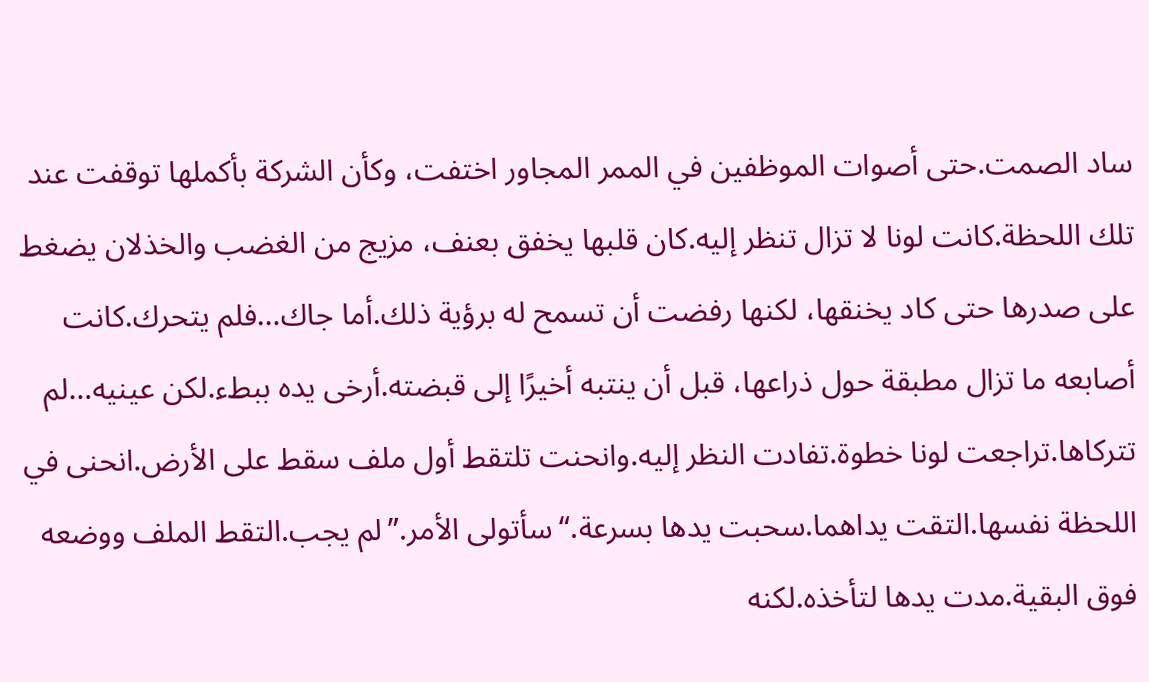ساد الصمت.حتى أصوات الموظفين في الممر المجاور اختفت، وكأن الشركة بأكملها توقفت عند تلك اللحظة.كانت لونا لا تزال تنظر إليه.كان قلبها يخفق بعنف، مزيج من الغضب والخذلان يضغط على صدرها حتى كاد يخنقها، لكنها رفضت أن تسمح له برؤية ذلك.أما جاك…فلم يتحرك.كانت أصابعه ما تزال مطبقة حول ذراعها، قبل أن ينتبه أخيرًا إلى قبضته.أرخى يده ببطء.لكن عينيه…لم تتركاها.تراجعت لونا خطوة.تفادت النظر إليه.وانحنت تلتقط أول ملف سقط على الأرض.انحنى في اللحظة نفسها.التقت يداهما.سحبت يدها بسرعة.“سأتولى الأمر.”لم يجب.التقط الملف ووضعه فوق البقية.مدت يدها لتأخذه.لكنه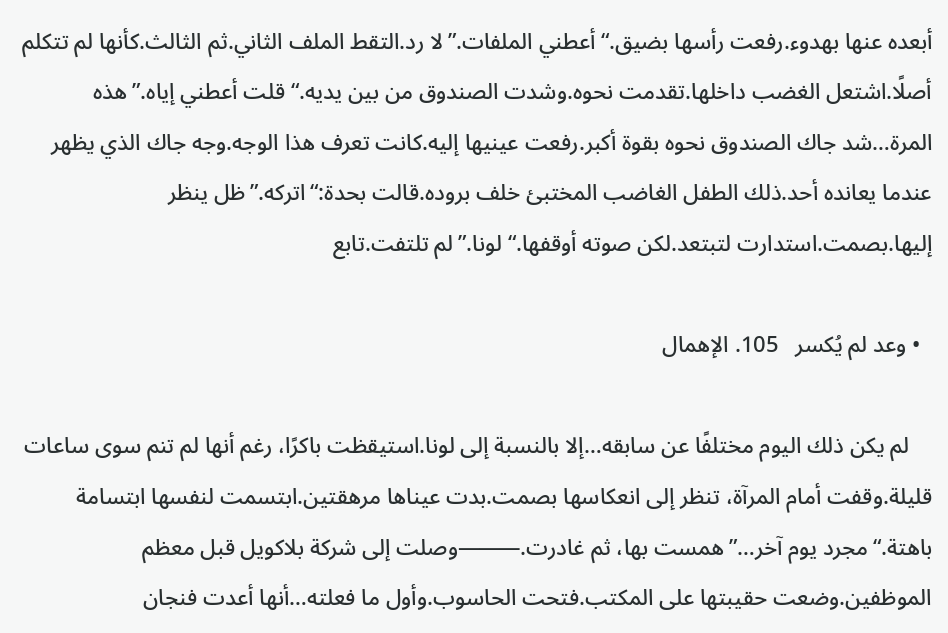أبعده عنها بهدوء.رفعت رأسها بضيق.“أعطني الملفات.”لا رد.التقط الملف الثاني.ثم الثالث.كأنها لم تتكلم أصلًا.اشتعل الغضب داخلها.تقدمت نحوه.وشدت الصندوق من بين يديه.“قلت أعطني إياه.”هذه المرة…شد جاك الصندوق نحوه بقوة أكبر.رفعت عينيها إليه.كانت تعرف هذا الوجه.وجه جاك الذي يظهر عندما يعانده أحد.ذلك الطفل الغاضب المختبئ خلف بروده.قالت بحدة:“اتركه.”ظل ينظر إليها.بصمت.استدارت لتبتعد.لكن صوته أوقفها.“لونا.”لم تلتفت.تابع

  • وعد لم يُكسر   105. الإهمال

    لم يكن ذلك اليوم مختلفًا عن سابقه…إلا بالنسبة إلى لونا.استيقظت باكرًا، رغم أنها لم تنم سوى ساعات قليلة.وقفت أمام المرآة، تنظر إلى انعكاسها بصمت.بدت عيناها مرهقتين.ابتسمت لنفسها ابتسامة باهتة.“مجرد يوم آخر…”همست بها، ثم غادرت.⸻وصلت إلى شركة بلاكويل قبل معظم الموظفين.وضعت حقيبتها على المكتب.فتحت الحاسوب.وأول ما فعلته…أنها أعدت فنجان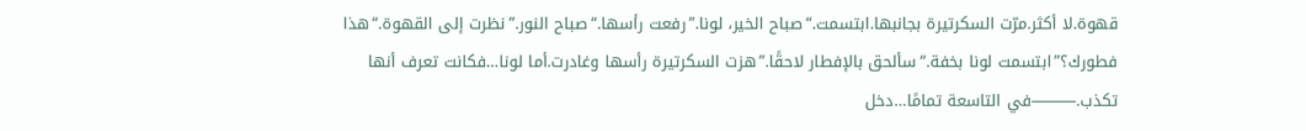قهوة.لا أكثر.مرّت السكرتيرة بجانبها.ابتسمت.“صباح الخير، لونا.”رفعت رأسها.“صباح النور.”نظرت إلى القهوة.“هذا فطورك؟”ابتسمت لونا بخفة.“سألحق بالإفطار لاحقًا.”هزت السكرتيرة رأسها وغادرت.أما لونا…فكانت تعرف أنها تكذب.⸻في التاسعة تمامًا…دخل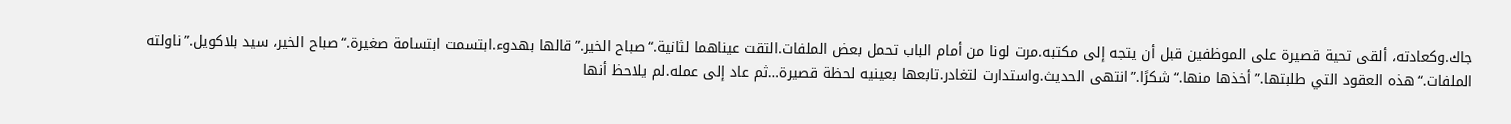جاك.وكعادته، ألقى تحية قصيرة على الموظفين قبل أن يتجه إلى مكتبه.مرت لونا من أمام الباب تحمل بعض الملفات.التقت عيناهما لثانية.“صباح الخير.”قالها بهدوء.ابتسمت ابتسامة صغيرة.“صباح الخير، سيد بلاكويل.”ناولته الملفات.“هذه العقود التي طلبتها.”أخذها منها.“شكرًا.”انتهى الحديث.واستدارت لتغادر.تابعها بعينيه لحظة قصيرة…ثم عاد إلى عمله.لم يلاحظ أنها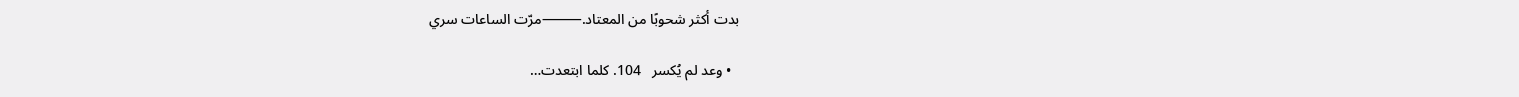بدت أكثر شحوبًا من المعتاد.⸻مرّت الساعات سري

  • وعد لم يُكسر   104. كلما ابتعدت…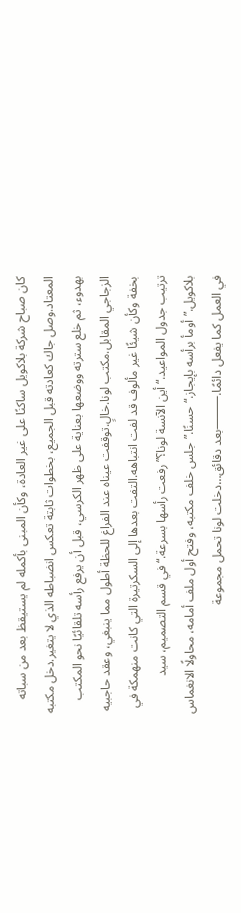كان صباح شركة بلاكويل ساكنًا على غير العادة، وكأن المبنى بأكمله لم يستيقظ بعد من سباته المعتاد.وصل جاك كعادته قبل الجميع، بخطوات ثابتة تعكس انضباطه الذي لا يتغير.دخل مكتبه بهدوء، ثم خلع سترته ووضعها بعناية على ظهر الكرسي، قبل أن يرفع رأسه تلقائيًا نحو المكتب الزجاجي المقابل.مكتب لونا.خالٍ.توقفت عيناه عند الفراغ للحظة أطول مما ينبغي، وعقد حاجبيه بخفة وكأن شيئًا غير مألوف قد لفت انتباهه.التفت بعدها إلى السكرتيرة التي كانت منهمكة في ترتيب جدول المواعيد.“أين الآنسة لونا؟”رفعت رأسها بسرعة.“في قسم التصميم، سيد بلاكويل.”أومأ برأسه بإيجاز.“حسنًا.”جلس خلف مكتبه، وفتح أول ملف أمامه، محاولًا الانغماس في العمل كما يفعل دائمًا.⸻بعد دقائق…دخلت لونا تحمل مجموعة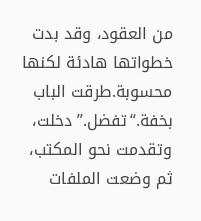من العقود، وقد بدت خطواتها هادئة لكنها محسوبة.طرقت الباب بخفة.“تفضل.”دخلت، وتقدمت نحو المكتب، ثم وضعت الملفات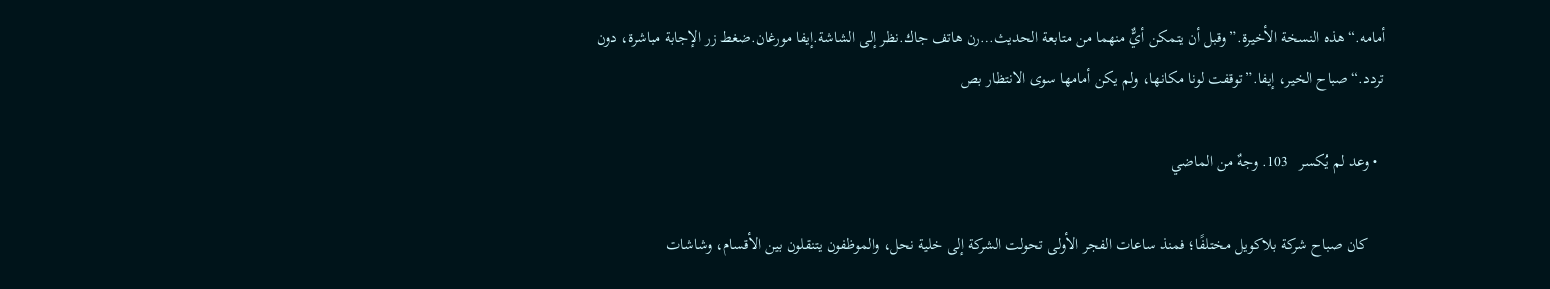أمامه.“هذه النسخة الأخيرة.”وقبل أن يتمكن أيٌّ منهما من متابعة الحديث…رن هاتف جاك.نظر إلى الشاشة.إيفا مورغان.ضغط زر الإجابة مباشرة، دون تردد.“صباح الخير، إيفا.”توقفت لونا مكانها، ولم يكن أمامها سوى الانتظار بص

  • وعد لم يُكسر   103. وجهٌ من الماضي

    كان صباح شركة بلاكويل مختلفًا؛ فمنذ ساعات الفجر الأولى تحولت الشركة إلى خلية نحل، والموظفون يتنقلون بين الأقسام، وشاشات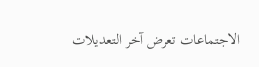الاجتماعات تعرض آخر التعديلات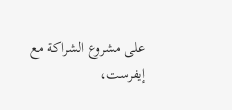على مشروع الشراكة مع إيفرست،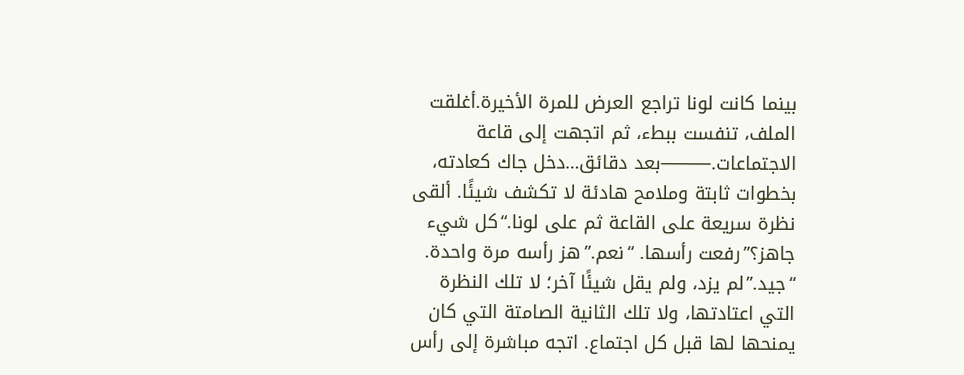بينما كانت لونا تراجع العرض للمرة الأخيرة.أغلقت الملف، تنفست ببطء، ثم اتجهت إلى قاعة الاجتماعات.⸻بعد دقائق…دخل جاك كعادته، بخطوات ثابتة وملامح هادئة لا تكشف شيئًا. ألقى نظرة سريعة على القاعة ثم على لونا.“كل شيء جاهز؟”رفعت رأسها. “نعم.”هز رأسه مرة واحدة. “جيد.”لم يزد، ولم يقل شيئًا آخر؛ لا تلك النظرة التي اعتادتها، ولا تلك الثانية الصامتة التي كان يمنحها لها قبل كل اجتماع. اتجه مباشرة إلى رأس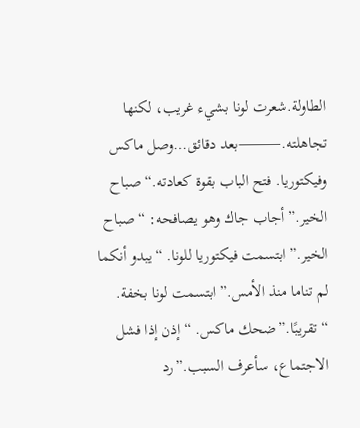الطاولة.شعرت لونا بشيء غريب، لكنها تجاهلته.⸻بعد دقائق…وصل ماكس وفيكتوريا. فتح الباب بقوة كعادته.“صباح الخير.”أجاب جاك وهو يصافحه: “صباح الخير.”ابتسمت فيكتوريا للونا. “يبدو أنكما لم تناما منذ الأمس.”ابتسمت لونا بخفة. “تقريبًا.”ضحك ماكس. “إذن إذا فشل الاجتماع، سأعرف السبب.”رد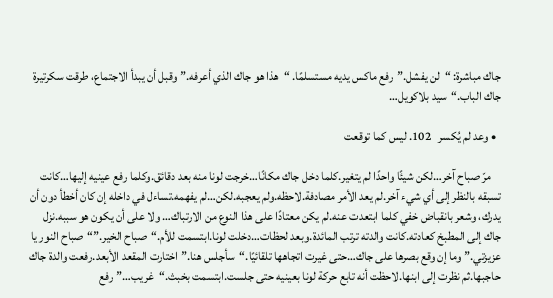جاك مباشرة: “لن يفشل.”رفع ماكس يديه مستسلمًا. “هذا هو جاك الذي أعرفه.”وقبل أن يبدأ الاجتماع، طرقت سكرتيرة جاك الباب.“سيد بلاكويل…

  • وعد لم يُكسر   102. ليس كما توقعت

    مرّ صباح آخر…لكن شيئًا واحدًا لم يتغير.كلما دخل جاك مكانًا…خرجت لونا منه بعد دقائق.وكلما رفع عينيه إليها…كانت تسبقه بالنظر إلى أي شيء آخر.لم يعد الأمر مصادفة.لاحظه.ولم يعجبه.لكن…لم يفهمه.تساءل في داخله إن كان أخطأ دون أن يدرك، وشعر بانقباض خفي كلما ابتعدت عنه.لم يكن معتادًا على هذا النوع من الارتباك… ولا على أن يكون هو سببه.نزل جاك إلى المطبخ كعادته.كانت والدته ترتب المائدة.وبعد لحظات…دخلت لونا.ابتسمت للأم.“صباح الخير.”“صباح النور يا عزيزتي.”وما إن وقع بصرها على جاك…حتى غيرت اتجاهها تلقائيًا.“سأجلس هنا.”اختارت المقعد الأبعد.رفعت والدة جاك حاجبها.ثم نظرت إلى ابنها.لاحظت أنه تابع حركة لونا بعينيه حتى جلست.ابتسمت بخبث.“غريب…”رفع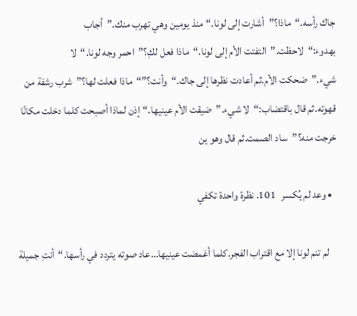جاك رأسه.“ماذا؟”أشارت إلى لونا.“منذ يومين وهي تهرب منك.”أجاب بهدوء:“لاحظت.”التفتت الأم إلى لونا.“ماذا فعل لكِ؟”احمر وجه لونا.“لا شيء.”ضحكت الأم.ثم أعادت نظرها إلى جاك.“وأنت؟”“ماذا فعلت لها؟”شرب رشفة من قهوته.ثم قال باقتضاب:“لا شيء.”ضيقت الأم عينيها.“إذن لماذا أصبحت كلما دخلت مكانًا خرجت منه؟”ساد الصمت.ثم قال وهو ين

  • وعد لم يُكسر   101. نظرة واحدة تكفي

    لم تنم لونا إلا مع اقتراب الفجر.كلما أغمضت عينيها…عاد صوته يتردد في رأسها.“أنتِ جميلة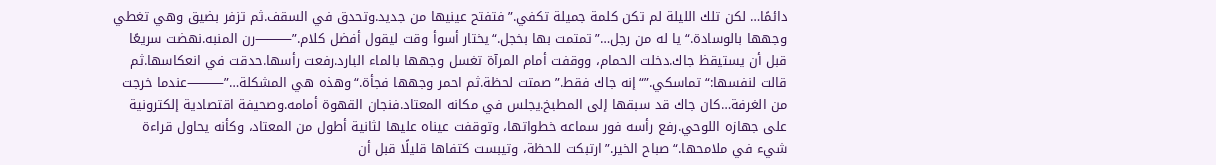دائمًا… لكن تلك الليلة لم تكن كلمة جميلة تكفي.”فتفتح عينيها من جديد.وتحدق في السقف.ثم تزفر بضيق وهي تغطي وجهها بالوسادة.“يا له من رجل…”تمتمت بها بخجل.“يختار أسوأ وقت ليقول أفضل كلام.”⸻رن المنبه.نهضت سريعًا قبل أن يستيقظ جاك.دخلت الحمام، ووقفت أمام المرآة تغسل وجهها بالماء البارد.رفعت رأسها.حدقت في انعكاسها.ثم قالت لنفسها:“تماسكي.”“إنه جاك فقط.”صمتت لحظة.ثم احمر وجهها فجأة.“وهذه هي المشكلة…”⸻عندما خرجت من الغرفة…كان جاك قد سبقها إلى المطبخ.يجلس في مكانه المعتاد.فنجان القهوة أمامه.وصحيفة اقتصادية إلكترونية على جهازه اللوحي.رفع رأسه فور سماعه خطواتها، وتوقفت عيناه عليها لثانية أطول من المعتاد، وكأنه يحاول قراءة شيء في ملامحها.“صباح الخير.”ارتبكت للحظة، وتيبست كتفاها قليلًا قبل أن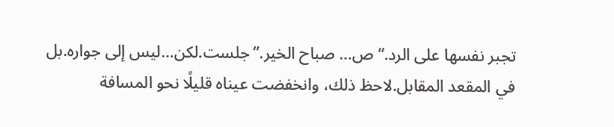تجبر نفسها على الرد.“ص… صباح الخير.”جلست.لكن…ليس إلى جواره.بل في المقعد المقابل.لاحظ ذلك، وانخفضت عيناه قليلًا نحو المسافة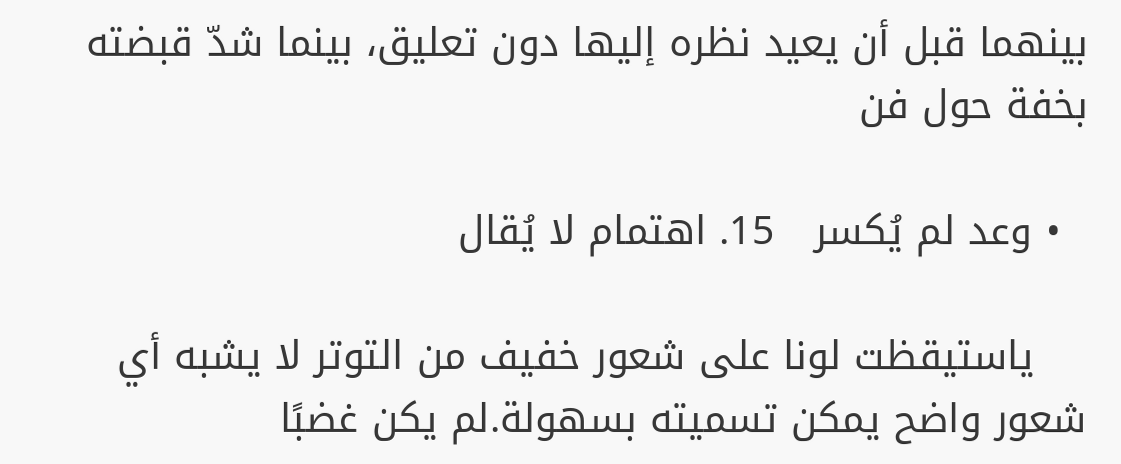بينهما قبل أن يعيد نظره إليها دون تعليق، بينما شدّ قبضته بخفة حول فن

  • وعد لم يُكسر   15. اهتمام لا يُقال

    ياستيقظت لونا على شعور خفيف من التوتر لا يشبه أي شعور واضح يمكن تسميته بسهولة.لم يكن غضبًا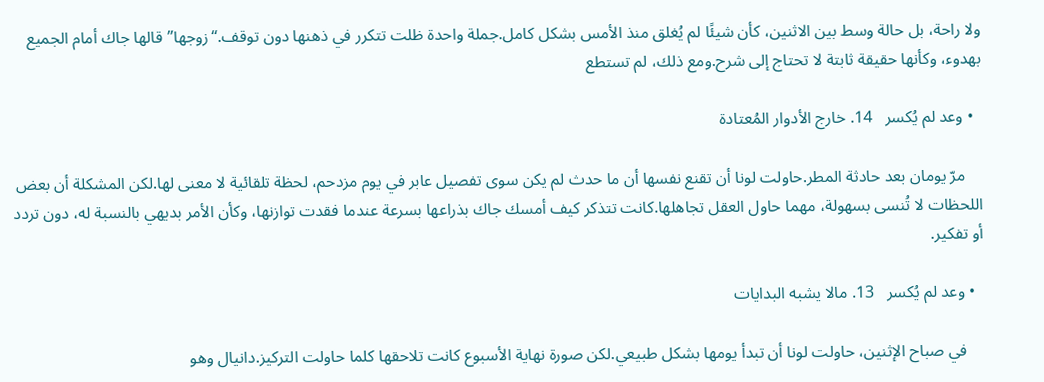ولا راحة، بل حالة وسط بين الاثنين، كأن شيئًا لم يُغلق منذ الأمس بشكل كامل.جملة واحدة ظلت تتكرر في ذهنها دون توقف.“زوجها”قالها جاك أمام الجميع بهدوء، وكأنها حقيقة ثابتة لا تحتاج إلى شرح.ومع ذلك، لم تستطع

  • وعد لم يُكسر   14. خارج الأدوار المُعتادة

    مرّ يومان بعد حادثة المطر.حاولت لونا أن تقنع نفسها أن ما حدث لم يكن سوى تفصيل عابر في يوم مزدحم، لحظة تلقائية لا معنى لها.لكن المشكلة أن بعض اللحظات لا تُنسى بسهولة، مهما حاول العقل تجاهلها.كانت تتذكر كيف أمسك جاك بذراعها بسرعة عندما فقدت توازنها، وكأن الأمر بديهي بالنسبة له، دون تردد أو تفكير.

  • وعد لم يُكسر   13. مالا يشبه البدايات

    في صباح الإثنين، حاولت لونا أن تبدأ يومها بشكل طبيعي.لكن صورة نهاية الأسبوع كانت تلاحقها كلما حاولت التركيز.دانيال وهو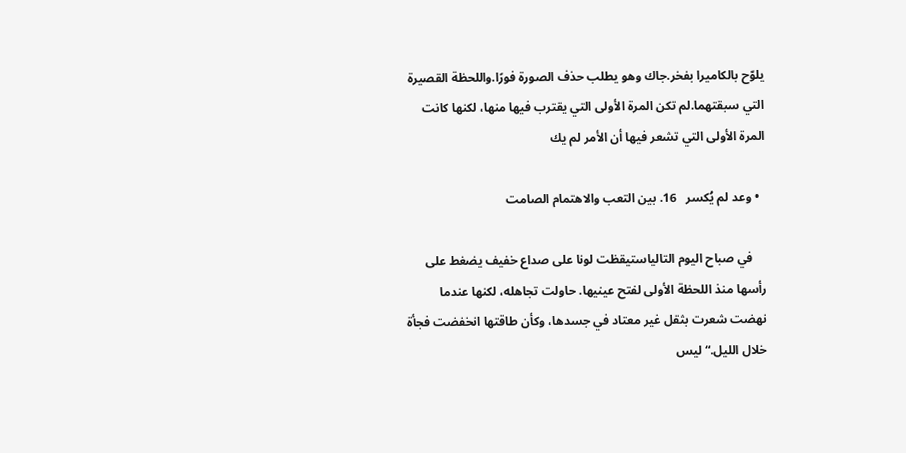يلوّح بالكاميرا بفخر.جاك وهو يطلب حذف الصورة فورًا.واللحظة القصيرة التي سبقتهما.لم تكن المرة الأولى التي يقترب فيها منها، لكنها كانت المرة الأولى التي تشعر فيها أن الأمر لم يك

  • وعد لم يُكسر   16. بين التعب والاهتمام الصامت

    في صباح اليوم التالياستيقظت لونا على صداع خفيف يضغط على رأسها منذ اللحظة الأولى لفتح عينيها. حاولت تجاهله، لكنها عندما نهضت شعرت بثقل غير معتاد في جسدها، وكأن طاقتها انخفضت فجأة خلال الليل.“ليس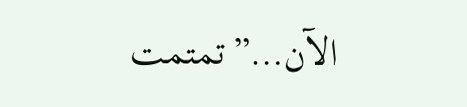الآن…”تمتمت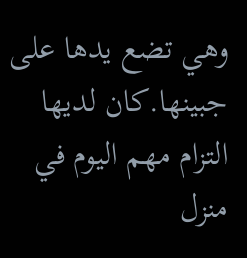وهي تضع يدها على جبينها.كان لديها التزام مهم اليوم في منزل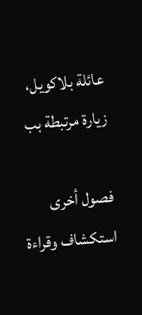عائلة بلاكويل، زيارة مرتبطة بب

فصول أخرى
استكشاف وقراءة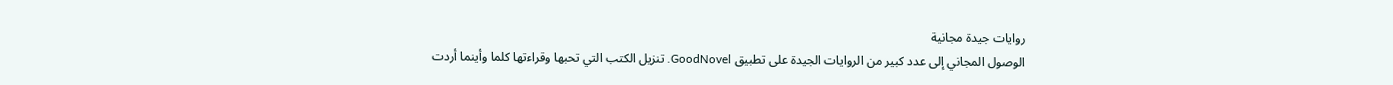روايات جيدة مجانية
الوصول المجاني إلى عدد كبير من الروايات الجيدة على تطبيق GoodNovel. تنزيل الكتب التي تحبها وقراءتها كلما وأينما أردت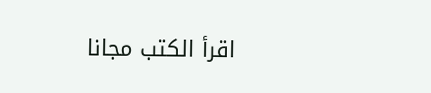اقرأ الكتب مجانا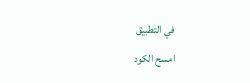في التطبيق
امسح الكود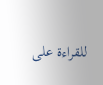للقراءة على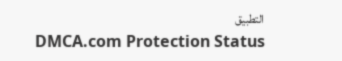التطبيق
DMCA.com Protection Status